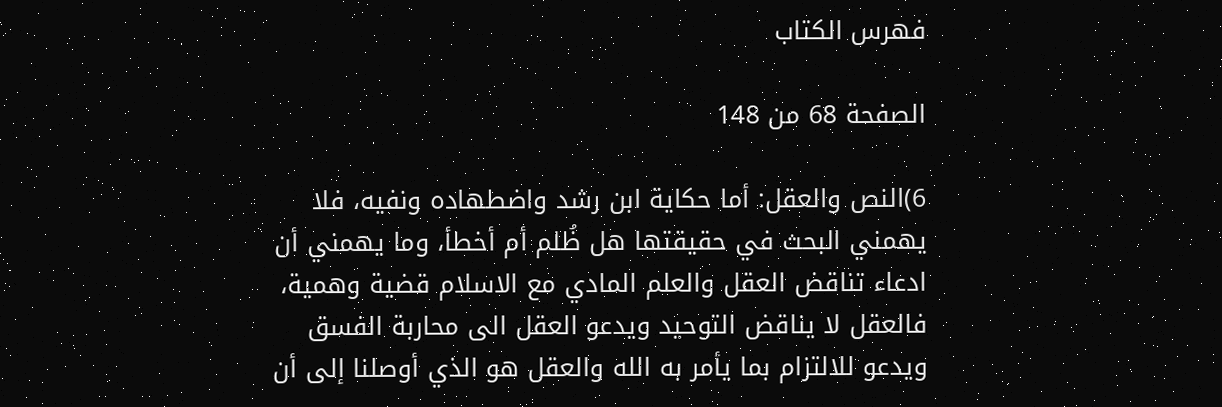فهرس الكتاب

الصفحة 68 من 148

6)النص والعقل: أما حكاية ابن رشد واضطهاده ونفيه، فلا يهمني البحث في حقيقتها هل ظُلم أم أخطأ، وما يهمني أن ادعاء تناقض العقل والعلم المادي مع الاسلام قضية وهمية، فالعقل لا يناقض التوحيد ويدعو العقل الى محاربة الفسق ويدعو للالتزام بما يأمر به الله والعقل هو الذي أوصلنا إلى أن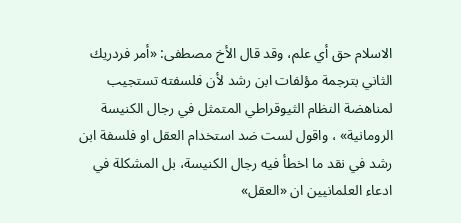الاسلام حق أي علم، وقد قال الأخ مصطفى: «أمر فردريك الثاني بترجمة مؤلفات ابن رشد لأن فلسفته تستجيب لمناهضة النظام الثيوقراطي المتمثل في رجال الكنيسة الرومانية» ، واقول لست ضد استخدام العقل او فلسفة ابن رشد في نقد ما اخطأ فيه رجال الكنيسة، بل المشكلة في ادعاء العلمانيين ان «العقل»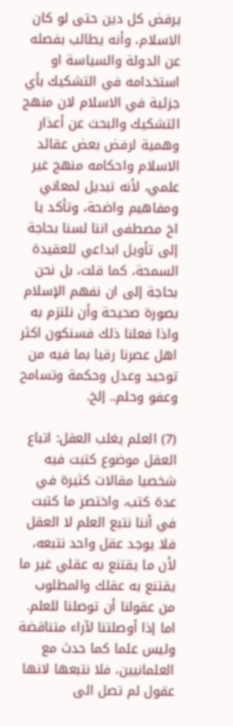يرفض كل دين حتى لو كان الاسلام، وأنه يطالب بفصله عن الدولة والسياسة او استخدامه في التشكيك بأي جزئية في الاسلام لان منهج التشكيك والبحث عن أعذار وهمية لرفض بعض عقائد الاسلام واحكامه منهج غير علمي، لأنه تبديل لمعاني ومفاهيم واضحة، وتأكد يا اخ مصطفى اننا لسنا بحاجة إلى تأويل ابداعي للعقيدة السمحة، كما قلت، بل نحن بحاجة إلى ان نفهم الإسلام بصورة صحيحة وأن نلتزم به واذا فعلنا ذلك فسنكون اكثر اهل عصرنا رقيا بما فيه من توحيد وعدل وحكمة وتسامح وعفو وحلم.. إلخ.

(7) العلم يغلب العقل: اتباع العقل موضوع كتبت فيه شخصيا مقالات كثيرة في عدة كتب، واختصر ما كتبت في أننا نتبع العلم لا العقل فلا يوجد عقل واحد نتبعه، لأن ما يقتنع به عقلي غير ما يقتنع به عقلك والمطلوب من عقولنا أن توصلنا للعلم. اما إذا أوصلتنا لآراء متناقضة وليس علما كما حدث مع العلمانيين، فلا نتبعها لانها عقول لم تصل الى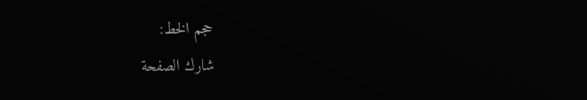حجم الخط:
شارك الصفحة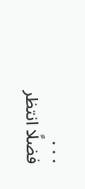. . .
فضلًا انتظر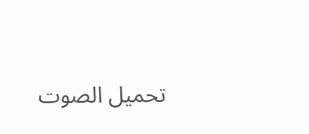تحميل الصوت